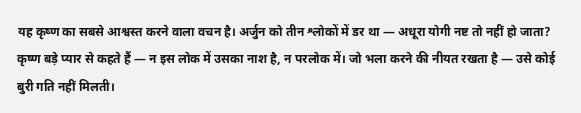यह कृष्ण का सबसे आश्वस्त करने वाला वचन है। अर्जुन को तीन श्लोकों में डर था — अधूरा योगी नष्ट तो नहीं हो जाता? कृष्ण बड़े प्यार से कहते हैं — न इस लोक में उसका नाश है, न परलोक में। जो भला करने की नीयत रखता है — उसे कोई बुरी गति नहीं मिलती।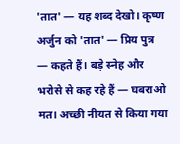'तात' — यह शब्द देखो। कृष्ण अर्जुन को 'तात' — प्रिय पुत्र — कहते हैं। बड़े स्नेह और भरोसे से कह रहे हैं — घबराओ मत। अच्छी नीयत से किया गया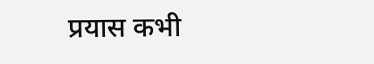प्रयास कभी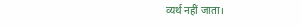व्यर्थ नहीं जाता।